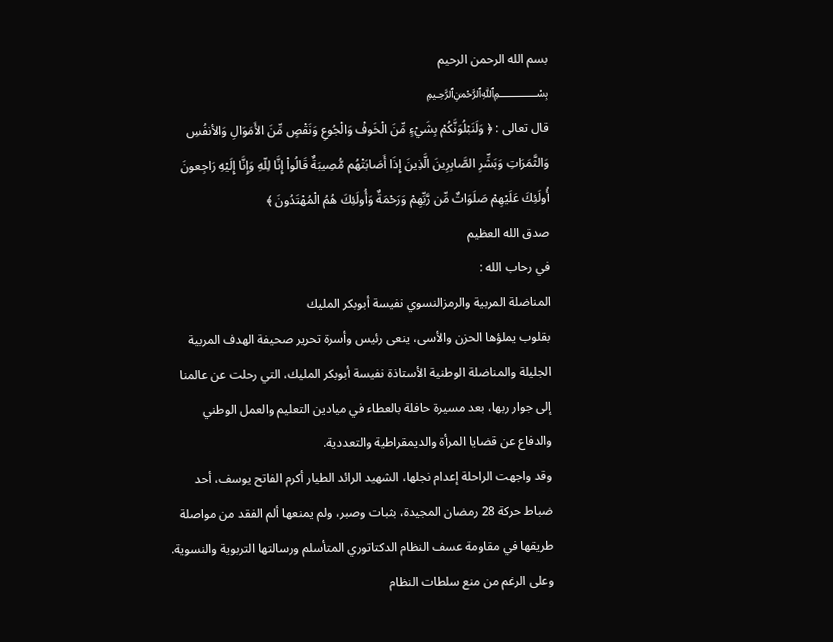بسم الله الرحمن الرحيم
﷽
قال تعالى : ﴿ وَلَنَبْلُوَنَّكُمْ بِشَيْءٍ مِّنَ الْخَوفْ وَالْجُوعِ وَنَقْصٍ مِّنَ الأَمَوَالِ وَالأنفُسِ وَالثَّمَرَاتِ وَبَشِّرِ الصَّابِرِينَ الَّذِينَ إِذَا أَصَابَتْهُم مُّصِيبَةٌ قَالُواْ إِنَّا لِلّهِ وَإِنَّا إِلَيْهِ رَاجِعونَ أُولَئِكَ عَلَيْهِمْ صَلَوَاتٌ مِّن رَّبِّهِمْ وَرَحْمَةٌ وَأُولَئِكَ هُمُ الْمُهْتَدُونَ ﴾
صدق الله العظيم
في رحاب الله :
المناضلة المربية والرمزالنسوي نفيسة أبوبكر المليك
بقلوب يملؤها الحزن والأسى، ينعى رئيس وأسرة تحرير صحيفة الهدف المربية الجليلة والمناضلة الوطنية الأستاذة نفيسة أبوبكر المليك، التي رحلت عن عالمنا إلى جوار ربها، بعد مسيرة حافلة بالعطاء في ميادين التعليم والعمل الوطني والدفاع عن قضايا المرأة والديمقراطية والتعددية.
وقد واجهت الراحلة إعدام نجلها، الشهيد الرائد الطيار أكرم الفاتح يوسف، أحد ضباط حركة 28 رمضان المجيدة، بثبات وصبر، ولم يمنعها ألم الفقد من مواصلة طريقها في مقاومة عسف النظام الدكتاتوري المتأسلم ورسالتها التربوية والنسوية.
وعلى الرغم من منع سلطات النظام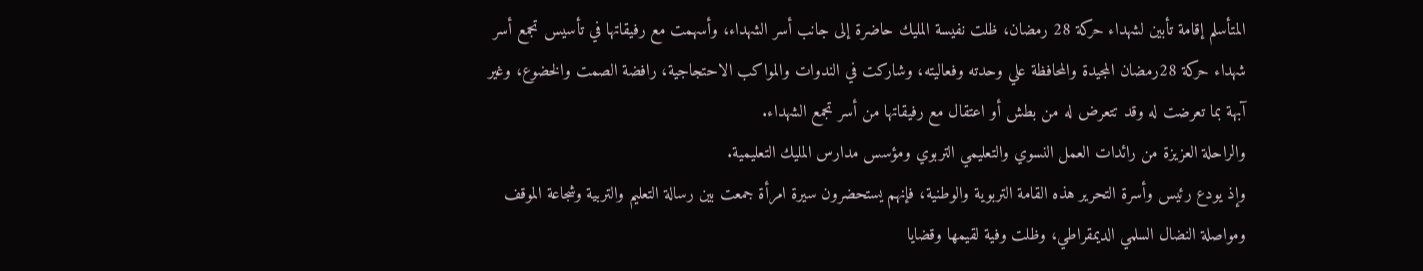المتأسلم إقامة تأبين لشهداء حركة 28 رمضان، ظلت نفيسة المليك حاضرة إلى جانب أسر الشهداء، وأسهمت مع رفيقاتها في تأسيس تجمع أسر شهداء حركة 28رمضان المجيدة والمحافظة علي وحدته وفعاليته، وشاركت في الندوات والمواكب الاحتجاجية، رافضة الصمت والخضوع، وغير آبهة بما تعرضت له وقد تتعرض له من بطش أو اعتقال مع رفيقاتها من أسر تجمع الشهداء.
والراحلة العزيزة من رائدات العمل النسوي والتعليمي التربوي ومؤسس مدارس المليك التعليمية.
وإذ يودع رئيس وأسرة التحرير هذه القامة التربوية والوطنية، فإنهم يستحضرون سيرة امرأة جمعت بين رسالة التعليم والتربية وشجاعة الموقف ومواصلة النضال السلمي الديمقراطي، وظلت وفية لقيمها وقضايا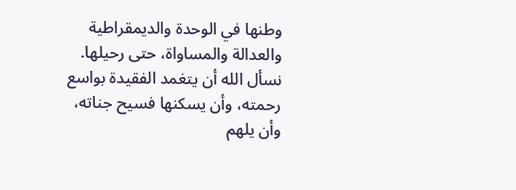وطنها في الوحدة والديمقراطية والعدالة والمساواة، حتى رحيلها.
نسأل الله أن يتغمد الفقيدة بواسع رحمته، وأن يسكنها فسيح جناته، وأن يلهم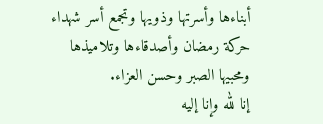أبناءها وأسرتها وذويها وتجمع أسر شهداء حركة رمضان وأصدقاءها وتلاميذها ومحبيها الصبر وحسن العزاء.
إنا لله وإنا إليه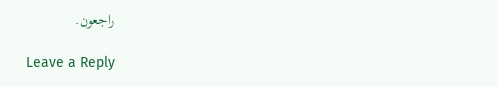راجعون.

Leave a Reply